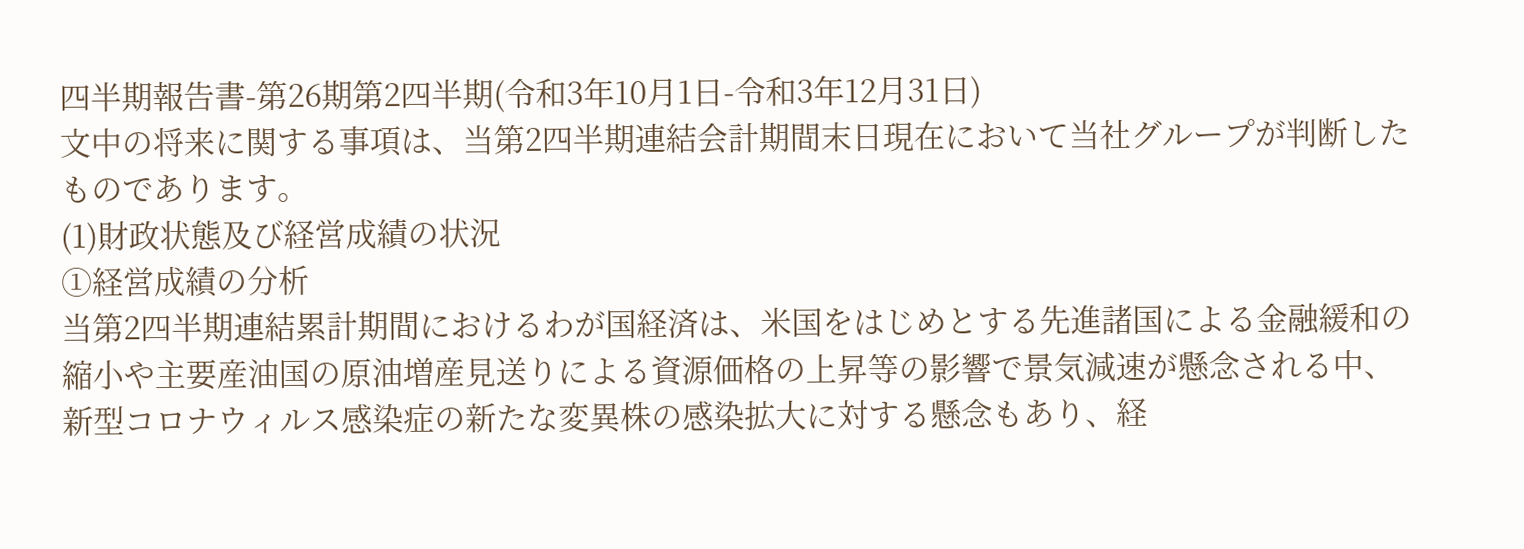四半期報告書-第26期第2四半期(令和3年10月1日-令和3年12月31日)
文中の将来に関する事項は、当第2四半期連結会計期間末日現在において当社グループが判断したものであります。
(1)財政状態及び経営成績の状況
①経営成績の分析
当第2四半期連結累計期間におけるわが国経済は、米国をはじめとする先進諸国による金融緩和の縮小や主要産油国の原油増産見送りによる資源価格の上昇等の影響で景気減速が懸念される中、新型コロナウィルス感染症の新たな変異株の感染拡大に対する懸念もあり、経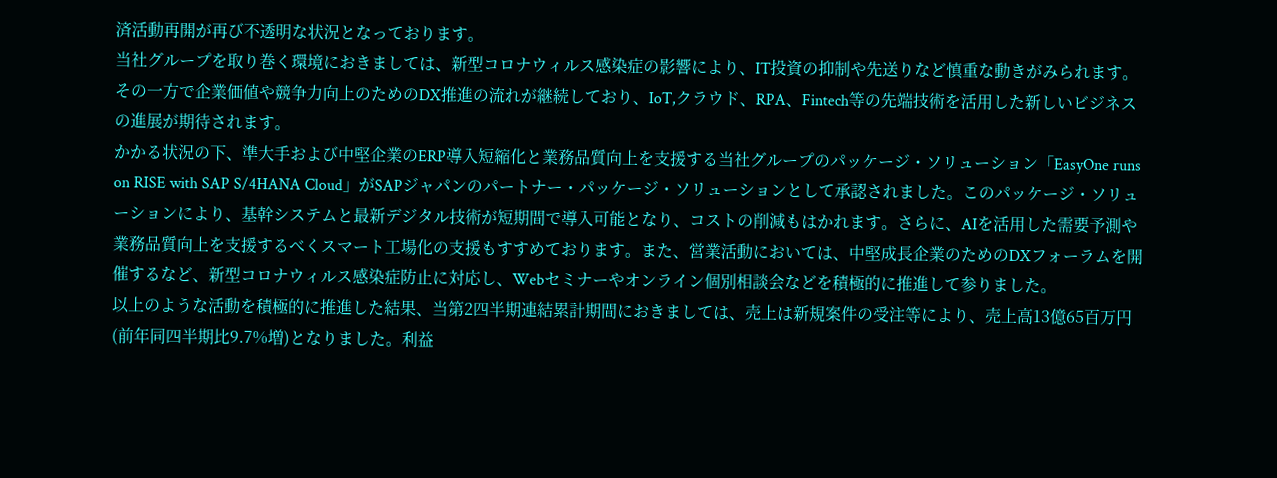済活動再開が再び不透明な状況となっております。
当社グループを取り巻く環境におきましては、新型コロナウィルス感染症の影響により、IT投資の抑制や先送りなど慎重な動きがみられます。その一方で企業価値や競争力向上のためのDX推進の流れが継続しており、IoT,クラウド、RPA、Fintech等の先端技術を活用した新しいビジネスの進展が期待されます。
かかる状況の下、準大手および中堅企業のERP導入短縮化と業務品質向上を支援する当社グループのパッケージ・ソリューション「EasyOne runs on RISE with SAP S/4HANA Cloud」がSAPジャパンのパートナー・パッケージ・ソリューションとして承認されました。このパッケージ・ソリューションにより、基幹システムと最新デジタル技術が短期間で導入可能となり、コストの削減もはかれます。さらに、AIを活用した需要予測や業務品質向上を支援するべくスマート工場化の支援もすすめております。また、営業活動においては、中堅成長企業のためのDXフォーラムを開催するなど、新型コロナウィルス感染症防止に対応し、Webセミナーやオンライン個別相談会などを積極的に推進して参りました。
以上のような活動を積極的に推進した結果、当第2四半期連結累計期間におきましては、売上は新規案件の受注等により、売上高13億65百万円(前年同四半期比9.7%増)となりました。利益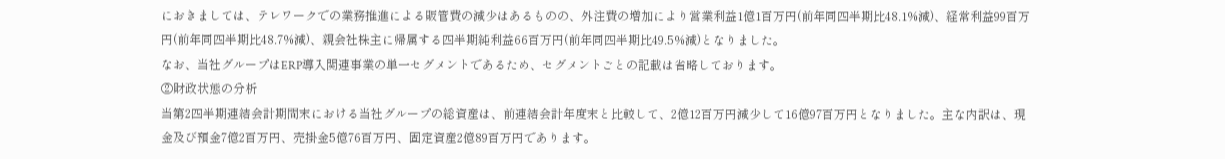におきましては、テレワークでの業務推進による販管費の減少はあるものの、外注費の増加により営業利益1億1百万円(前年同四半期比48.1%減)、経常利益99百万円(前年同四半期比48.7%減)、親会社株主に帰属する四半期純利益66百万円(前年同四半期比49.5%減)となりました。
なお、当社グループはERP導入関連事業の単一セグメントであるため、セグメントごとの記載は省略しております。
②財政状態の分析
当第2四半期連結会計期間末における当社グループの総資産は、前連結会計年度末と比較して、2億12百万円減少して16億97百万円となりました。主な内訳は、現金及び預金7億2百万円、売掛金5億76百万円、固定資産2億89百万円であります。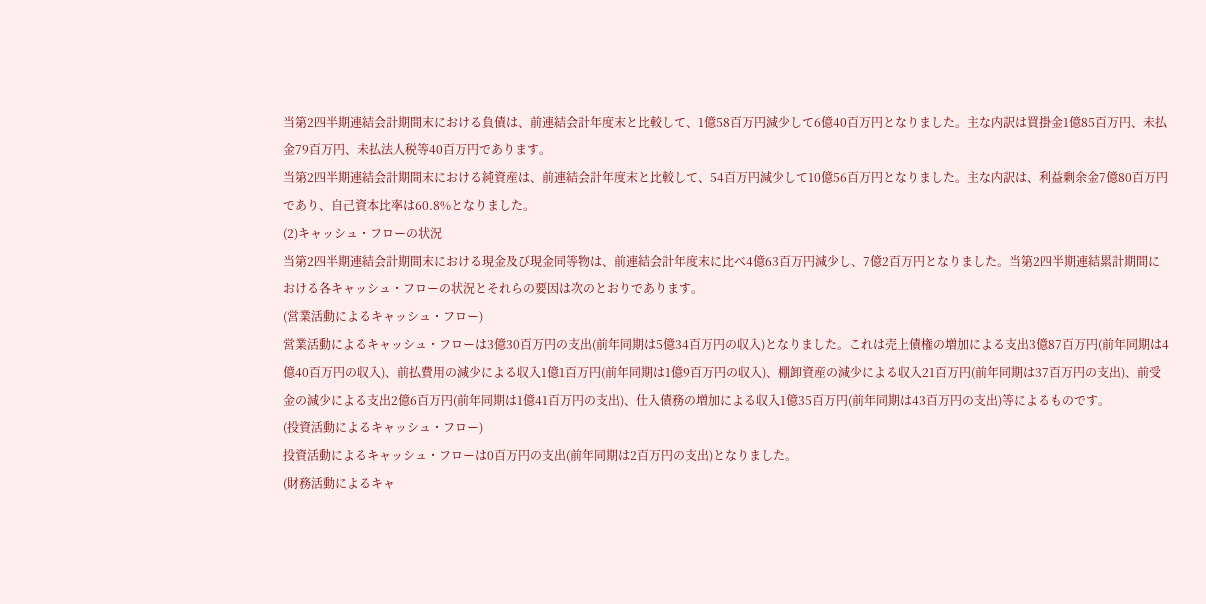当第2四半期連結会計期間末における負債は、前連結会計年度末と比較して、1億58百万円減少して6億40百万円となりました。主な内訳は買掛金1億85百万円、未払金79百万円、未払法人税等40百万円であります。
当第2四半期連結会計期間末における純資産は、前連結会計年度末と比較して、54百万円減少して10億56百万円となりました。主な内訳は、利益剰余金7億80百万円であり、自己資本比率は60.8%となりました。
(2)キャッシュ・フローの状況
当第2四半期連結会計期間末における現金及び現金同等物は、前連結会計年度末に比べ4億63百万円減少し、7億2百万円となりました。当第2四半期連結累計期間における各キャッシュ・フローの状況とそれらの要因は次のとおりであります。
(営業活動によるキャッシュ・フロー)
営業活動によるキャッシュ・フローは3億30百万円の支出(前年同期は5億34百万円の収入)となりました。これは売上債権の増加による支出3億87百万円(前年同期は4億40百万円の収入)、前払費用の減少による収入1億1百万円(前年同期は1億9百万円の収入)、棚卸資産の減少による収入21百万円(前年同期は37百万円の支出)、前受金の減少による支出2億6百万円(前年同期は1億41百万円の支出)、仕入債務の増加による収入1億35百万円(前年同期は43百万円の支出)等によるものです。
(投資活動によるキャッシュ・フロー)
投資活動によるキャッシュ・フローは0百万円の支出(前年同期は2百万円の支出)となりました。
(財務活動によるキャ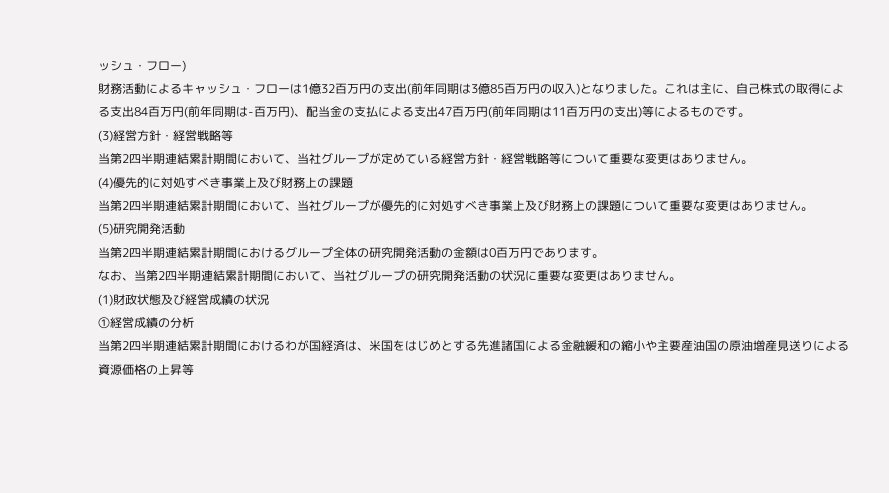ッシュ・フロー)
財務活動によるキャッシュ・フローは1億32百万円の支出(前年同期は3億85百万円の収入)となりました。これは主に、自己株式の取得による支出84百万円(前年同期は-百万円)、配当金の支払による支出47百万円(前年同期は11百万円の支出)等によるものです。
(3)経営方針・経営戦略等
当第2四半期連結累計期間において、当社グループが定めている経営方針・経営戦略等について重要な変更はありません。
(4)優先的に対処すべき事業上及び財務上の課題
当第2四半期連結累計期間において、当社グループが優先的に対処すべき事業上及び財務上の課題について重要な変更はありません。
(5)研究開発活動
当第2四半期連結累計期間におけるグループ全体の研究開発活動の金額は0百万円であります。
なお、当第2四半期連結累計期間において、当社グループの研究開発活動の状況に重要な変更はありません。
(1)財政状態及び経営成績の状況
①経営成績の分析
当第2四半期連結累計期間におけるわが国経済は、米国をはじめとする先進諸国による金融緩和の縮小や主要産油国の原油増産見送りによる資源価格の上昇等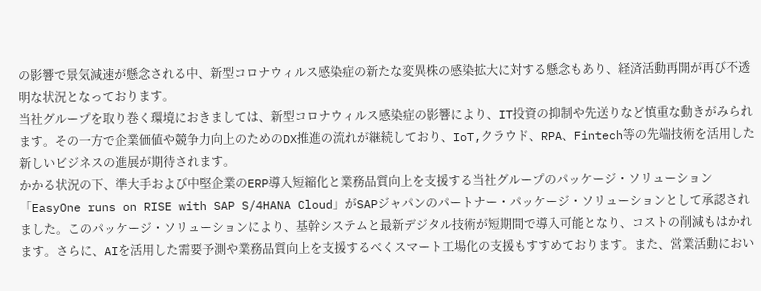の影響で景気減速が懸念される中、新型コロナウィルス感染症の新たな変異株の感染拡大に対する懸念もあり、経済活動再開が再び不透明な状況となっております。
当社グループを取り巻く環境におきましては、新型コロナウィルス感染症の影響により、IT投資の抑制や先送りなど慎重な動きがみられます。その一方で企業価値や競争力向上のためのDX推進の流れが継続しており、IoT,クラウド、RPA、Fintech等の先端技術を活用した新しいビジネスの進展が期待されます。
かかる状況の下、準大手および中堅企業のERP導入短縮化と業務品質向上を支援する当社グループのパッケージ・ソリューション「EasyOne runs on RISE with SAP S/4HANA Cloud」がSAPジャパンのパートナー・パッケージ・ソリューションとして承認されました。このパッケージ・ソリューションにより、基幹システムと最新デジタル技術が短期間で導入可能となり、コストの削減もはかれます。さらに、AIを活用した需要予測や業務品質向上を支援するべくスマート工場化の支援もすすめております。また、営業活動におい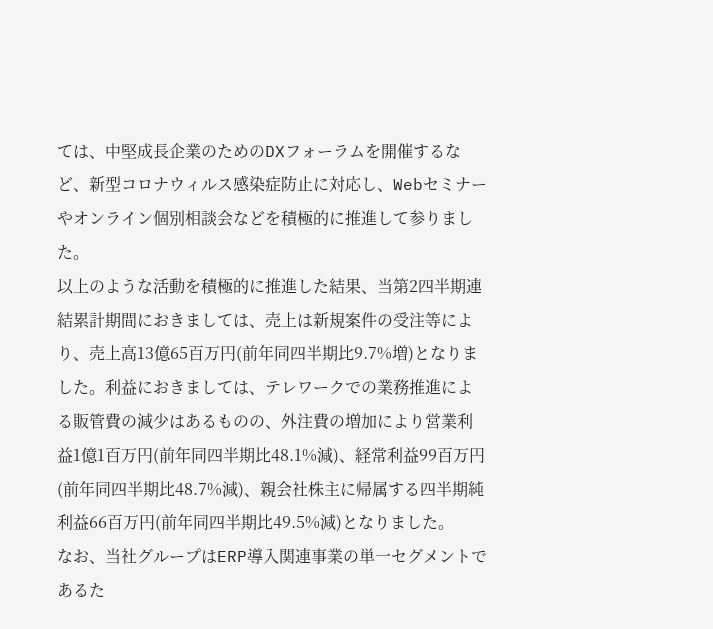ては、中堅成長企業のためのDXフォーラムを開催するなど、新型コロナウィルス感染症防止に対応し、Webセミナーやオンライン個別相談会などを積極的に推進して参りました。
以上のような活動を積極的に推進した結果、当第2四半期連結累計期間におきましては、売上は新規案件の受注等により、売上高13億65百万円(前年同四半期比9.7%増)となりました。利益におきましては、テレワークでの業務推進による販管費の減少はあるものの、外注費の増加により営業利益1億1百万円(前年同四半期比48.1%減)、経常利益99百万円(前年同四半期比48.7%減)、親会社株主に帰属する四半期純利益66百万円(前年同四半期比49.5%減)となりました。
なお、当社グループはERP導入関連事業の単一セグメントであるた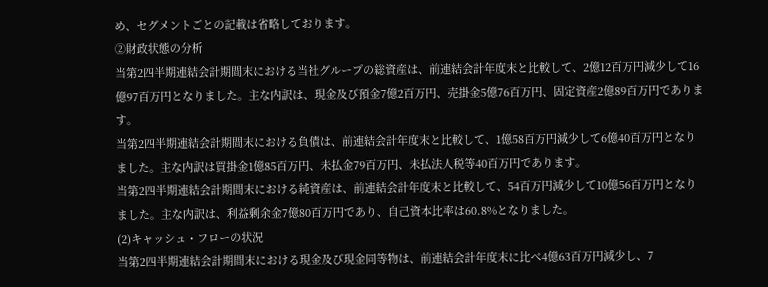め、セグメントごとの記載は省略しております。
②財政状態の分析
当第2四半期連結会計期間末における当社グループの総資産は、前連結会計年度末と比較して、2億12百万円減少して16億97百万円となりました。主な内訳は、現金及び預金7億2百万円、売掛金5億76百万円、固定資産2億89百万円であります。
当第2四半期連結会計期間末における負債は、前連結会計年度末と比較して、1億58百万円減少して6億40百万円となりました。主な内訳は買掛金1億85百万円、未払金79百万円、未払法人税等40百万円であります。
当第2四半期連結会計期間末における純資産は、前連結会計年度末と比較して、54百万円減少して10億56百万円となりました。主な内訳は、利益剰余金7億80百万円であり、自己資本比率は60.8%となりました。
(2)キャッシュ・フローの状況
当第2四半期連結会計期間末における現金及び現金同等物は、前連結会計年度末に比べ4億63百万円減少し、7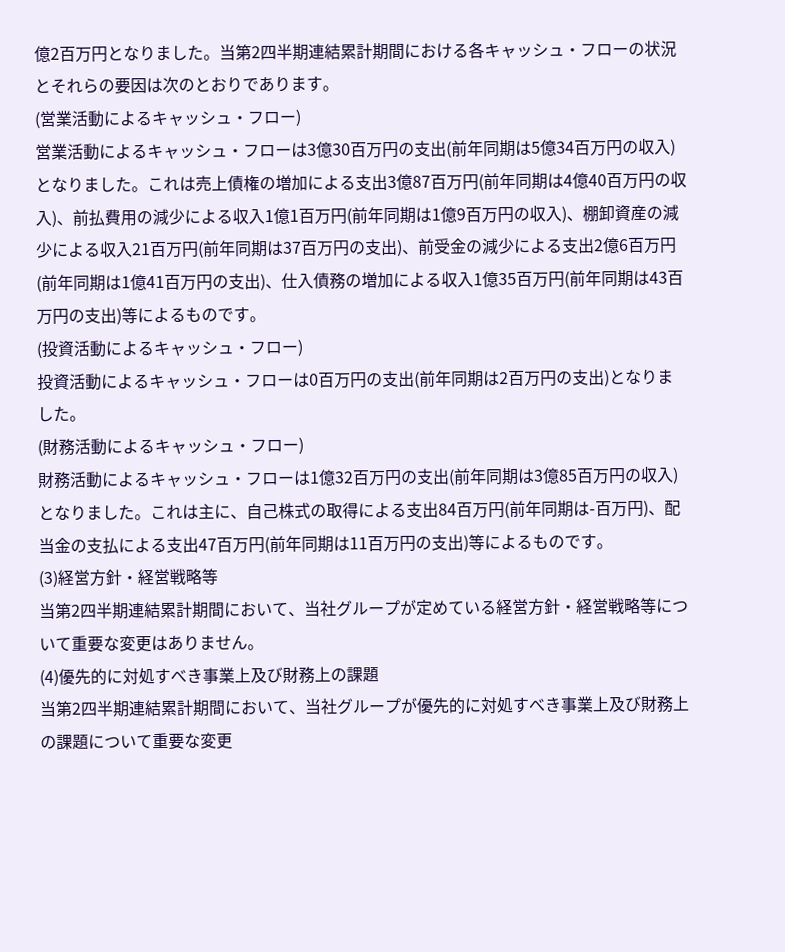億2百万円となりました。当第2四半期連結累計期間における各キャッシュ・フローの状況とそれらの要因は次のとおりであります。
(営業活動によるキャッシュ・フロー)
営業活動によるキャッシュ・フローは3億30百万円の支出(前年同期は5億34百万円の収入)となりました。これは売上債権の増加による支出3億87百万円(前年同期は4億40百万円の収入)、前払費用の減少による収入1億1百万円(前年同期は1億9百万円の収入)、棚卸資産の減少による収入21百万円(前年同期は37百万円の支出)、前受金の減少による支出2億6百万円(前年同期は1億41百万円の支出)、仕入債務の増加による収入1億35百万円(前年同期は43百万円の支出)等によるものです。
(投資活動によるキャッシュ・フロー)
投資活動によるキャッシュ・フローは0百万円の支出(前年同期は2百万円の支出)となりました。
(財務活動によるキャッシュ・フロー)
財務活動によるキャッシュ・フローは1億32百万円の支出(前年同期は3億85百万円の収入)となりました。これは主に、自己株式の取得による支出84百万円(前年同期は-百万円)、配当金の支払による支出47百万円(前年同期は11百万円の支出)等によるものです。
(3)経営方針・経営戦略等
当第2四半期連結累計期間において、当社グループが定めている経営方針・経営戦略等について重要な変更はありません。
(4)優先的に対処すべき事業上及び財務上の課題
当第2四半期連結累計期間において、当社グループが優先的に対処すべき事業上及び財務上の課題について重要な変更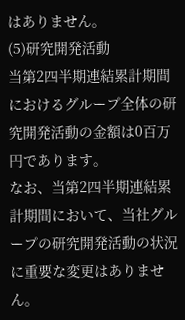はありません。
(5)研究開発活動
当第2四半期連結累計期間におけるグループ全体の研究開発活動の金額は0百万円であります。
なお、当第2四半期連結累計期間において、当社グループの研究開発活動の状況に重要な変更はありません。